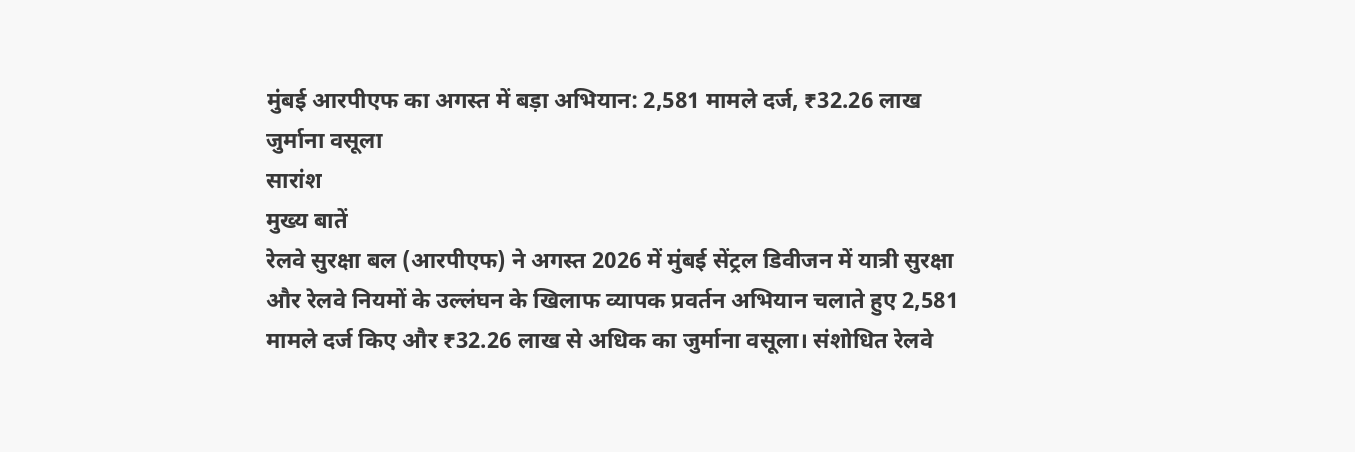मुंबई आरपीएफ का अगस्त में बड़ा अभियान: 2,581 मामले दर्ज, ₹32.26 लाख जुर्माना वसूला
सारांश
मुख्य बातें
रेलवे सुरक्षा बल (आरपीएफ) ने अगस्त 2026 में मुंबई सेंट्रल डिवीजन में यात्री सुरक्षा और रेलवे नियमों के उल्लंघन के खिलाफ व्यापक प्रवर्तन अभियान चलाते हुए 2,581 मामले दर्ज किए और ₹32.26 लाख से अधिक का जुर्माना वसूला। संशोधित रेलवे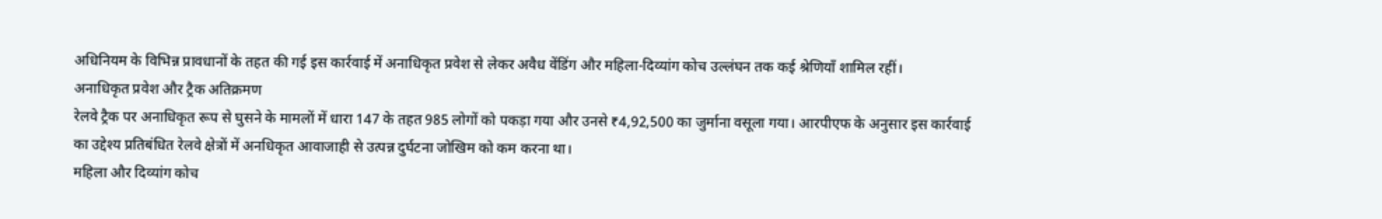अधिनियम के विभिन्न प्रावधानों के तहत की गई इस कार्रवाई में अनाधिकृत प्रवेश से लेकर अवैध वेंडिंग और महिला-दिव्यांग कोच उल्लंघन तक कई श्रेणियाँ शामिल रहीं।
अनाधिकृत प्रवेश और ट्रैक अतिक्रमण
रेलवे ट्रैक पर अनाधिकृत रूप से घुसने के मामलों में धारा 147 के तहत 985 लोगों को पकड़ा गया और उनसे ₹4,92,500 का जुर्माना वसूला गया। आरपीएफ के अनुसार इस कार्रवाई का उद्देश्य प्रतिबंधित रेलवे क्षेत्रों में अनधिकृत आवाजाही से उत्पन्न दुर्घटना जोखिम को कम करना था।
महिला और दिव्यांग कोच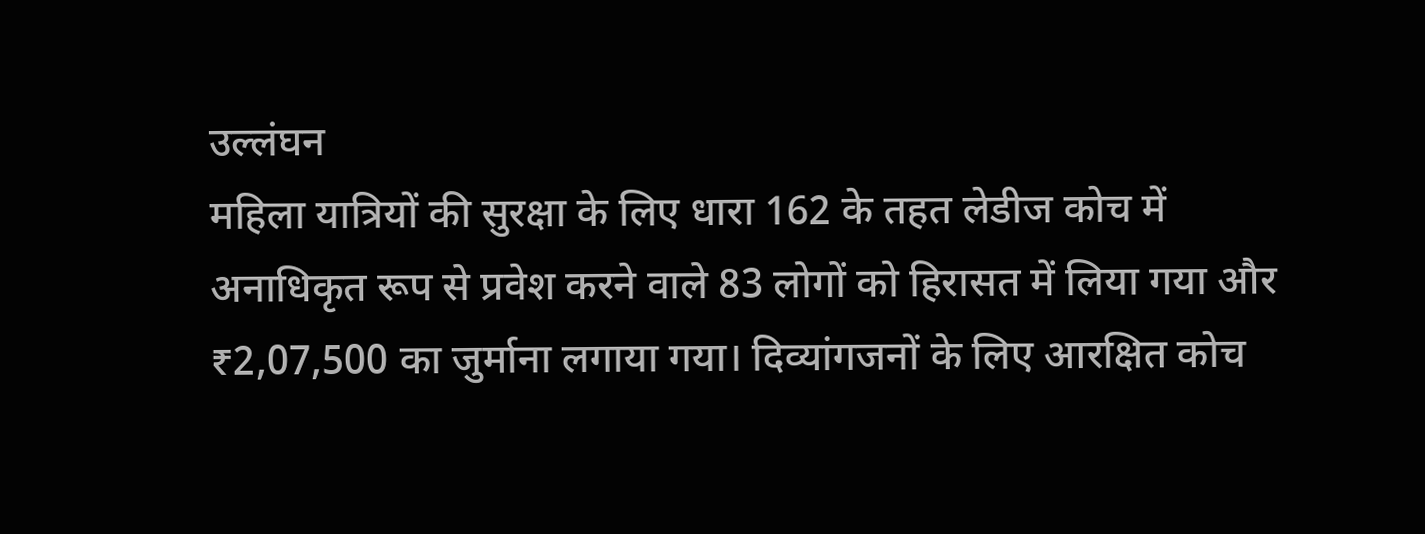उल्लंघन
महिला यात्रियों की सुरक्षा के लिए धारा 162 के तहत लेडीज कोच में अनाधिकृत रूप से प्रवेश करने वाले 83 लोगों को हिरासत में लिया गया और ₹2,07,500 का जुर्माना लगाया गया। दिव्यांगजनों के लिए आरक्षित कोच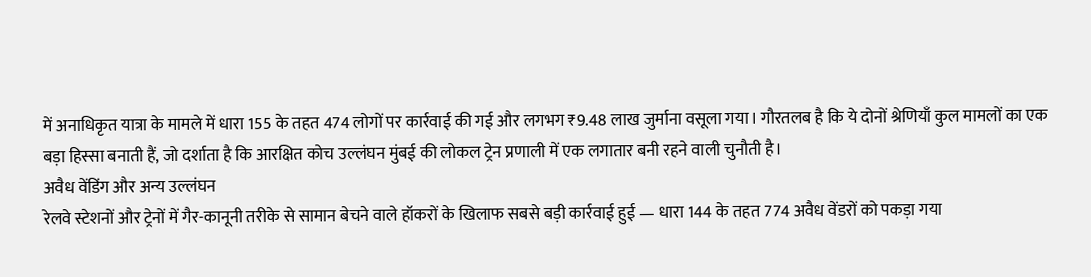में अनाधिकृत यात्रा के मामले में धारा 155 के तहत 474 लोगों पर कार्रवाई की गई और लगभग ₹9.48 लाख जुर्माना वसूला गया। गौरतलब है कि ये दोनों श्रेणियाँ कुल मामलों का एक बड़ा हिस्सा बनाती हैं, जो दर्शाता है कि आरक्षित कोच उल्लंघन मुंबई की लोकल ट्रेन प्रणाली में एक लगातार बनी रहने वाली चुनौती है।
अवैध वेंडिंग और अन्य उल्लंघन
रेलवे स्टेशनों और ट्रेनों में गैर-कानूनी तरीके से सामान बेचने वाले हॉकरों के खिलाफ सबसे बड़ी कार्रवाई हुई — धारा 144 के तहत 774 अवैध वेंडरों को पकड़ा गया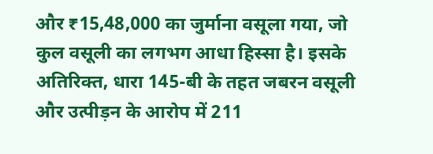और ₹15,48,000 का जुर्माना वसूला गया, जो कुल वसूली का लगभग आधा हिस्सा है। इसके अतिरिक्त, धारा 145-बी के तहत जबरन वसूली और उत्पीड़न के आरोप में 211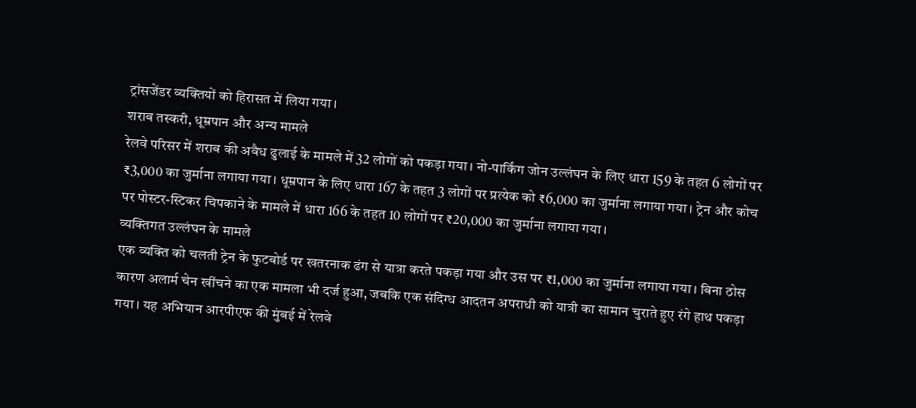ट्रांसजेंडर व्यक्तियों को हिरासत में लिया गया।
शराब तस्करी, धूम्रपान और अन्य मामले
रेलवे परिसर में शराब की अवैध ढुलाई के मामले में 32 लोगों को पकड़ा गया। नो-पार्किंग जोन उल्लंघन के लिए धारा 159 के तहत 6 लोगों पर ₹3,000 का जुर्माना लगाया गया। धूम्रपान के लिए धारा 167 के तहत 3 लोगों पर प्रत्येक को ₹6,000 का जुर्माना लगाया गया। ट्रेन और कोच पर पोस्टर-स्टिकर चिपकाने के मामले में धारा 166 के तहत 10 लोगों पर ₹20,000 का जुर्माना लगाया गया।
व्यक्तिगत उल्लंघन के मामले
एक व्यक्ति को चलती ट्रेन के फुटबोर्ड पर खतरनाक ढंग से यात्रा करते पकड़ा गया और उस पर ₹1,000 का जुर्माना लगाया गया। बिना ठोस कारण अलार्म चेन खींचने का एक मामला भी दर्ज हुआ, जबकि एक संदिग्ध आदतन अपराधी को यात्री का सामान चुराते हुए रंगे हाथ पकड़ा गया। यह अभियान आरपीएफ की मुंबई में रेलवे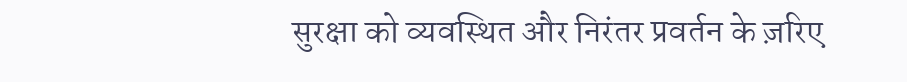सुरक्षा को व्यवस्थित और निरंतर प्रवर्तन के ज़रिए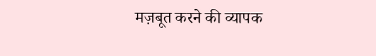मज़बूत करने की व्यापक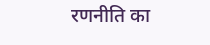रणनीति का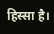हिस्सा है।